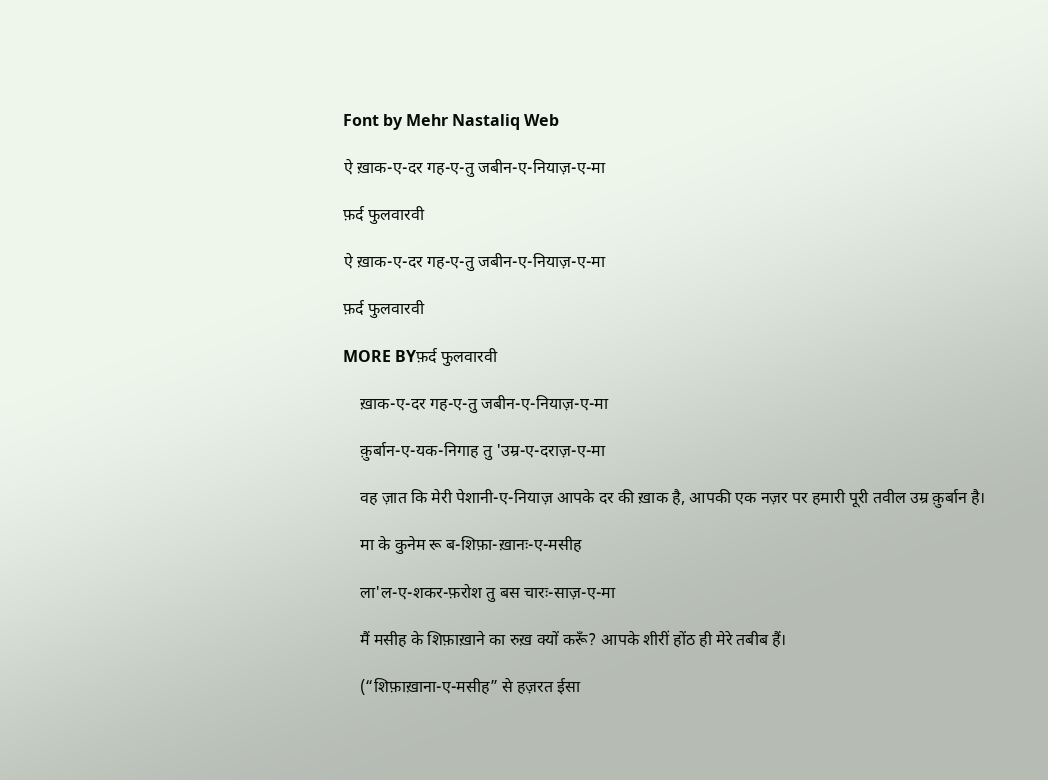Font by Mehr Nastaliq Web

ऐ ख़ाक-ए-दर गह-ए-तु जबीन-ए-नियाज़-ए-मा

फ़र्द फुलवारवी

ऐ ख़ाक-ए-दर गह-ए-तु जबीन-ए-नियाज़-ए-मा

फ़र्द फुलवारवी

MORE BYफ़र्द फुलवारवी

    ख़ाक-ए-दर गह-ए-तु जबीन-ए-नियाज़-ए-मा

    क़ुर्बान-ए-यक-निगाह तु 'उम्र-ए-दराज़-ए-मा

    वह ज़ात कि मेरी पेशानी-ए-नियाज़ आपके दर की ख़ाक है, आपकी एक नज़र पर हमारी पूरी तवील उम्र क़ुर्बान है।

    मा के कुनेम रू ब-शिफ़ा-ख़ानः-ए-मसीह

    ला'ल-ए-शकर-फ़रोश तु बस चारः-साज़-ए-मा

    मैं मसीह के शिफ़ाख़ाने का रुख़ क्यों करूँ? आपके शीरीं होंठ ही मेरे तबीब हैं।

    (“शिफ़ाख़ाना-ए-मसीह” से हज़रत ईसा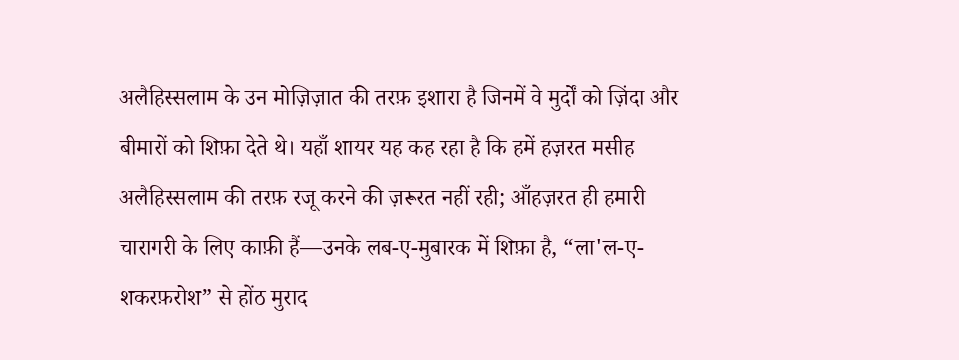अलैहिस्सलाम के उन मोज़िज़ात की तरफ़ इशारा है जिनमें वे मुर्दों को ज़िंदा और बीमारों को शिफ़ा देते थे। यहाँ शायर यह कह रहा है कि हमें हज़रत मसीह अलैहिस्सलाम की तरफ़ रजू करने की ज़रूरत नहीं रही; आँहज़रत ही हमारी चारागरी के लिए काफ़ी हैं—उनके लब-ए-मुबारक में शिफ़ा है, “ला'ल-ए-शकरफ़रोश” से होंठ मुराद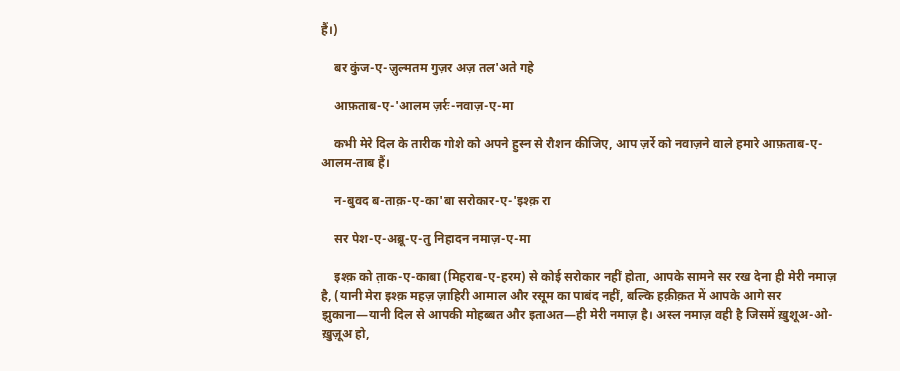हैं।)

    बर कुंज-ए-ज़ुल्मतम गुज़र अज़ तल'अते गहे

    आफ़ताब-ए-'आलम ज़र्रः-नवाज़-ए-मा

    कभी मेरे दिल के तारीक गोशे को अपने हुस्न से रौशन कीजिए, आप ज़र्रे को नवाज़ने वाले हमारे आफ़ताब-ए-आलम-ताब हैं।

    न-बुवद ब-ताक़-ए-का'बा सरोकार-ए-'इश्क़ रा

    सर पेश-ए-अब्रू-ए-तु निहादन नमाज़-ए-मा

    इश्क़ को त़ाक-ए-काबा (मिहराब-ए-हरम) से कोई सरोकार नहीं होता, आपके सामने सर रख देना ही मेरी नमाज़ है, (यानी मेरा इश्क़ महज़ ज़ाहिरी आमाल और रसूम का पाबंद नहीं, बल्कि हक़ीक़त में आपके आगे सर झुकाना—यानी दिल से आपकी मोहब्बत और इताअत—ही मेरी नमाज़ है। अस्ल नमाज़ वही है जिसमें ख़ुशूअ-ओ-ख़ुज़ूअ हो,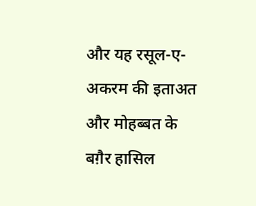और यह रसूल-ए-अकरम की इताअत और मोहब्बत के बग़ैर हासिल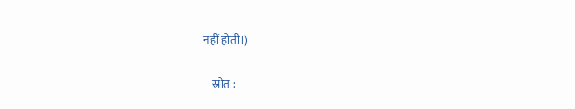नहीं होती।)

    स्रोत :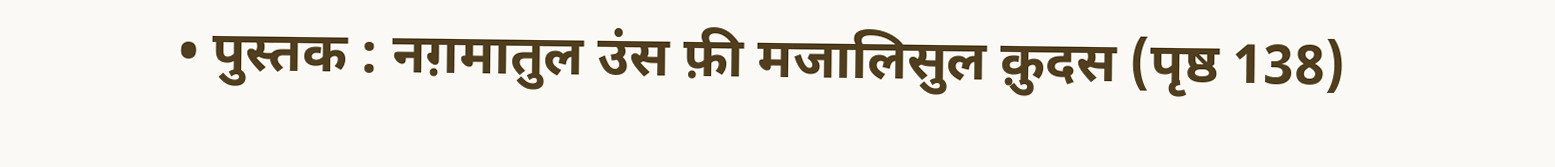• पुस्तक : नग़मातुल उंस फ़ी मजालिसुल क़ुदस (पृष्ठ 138)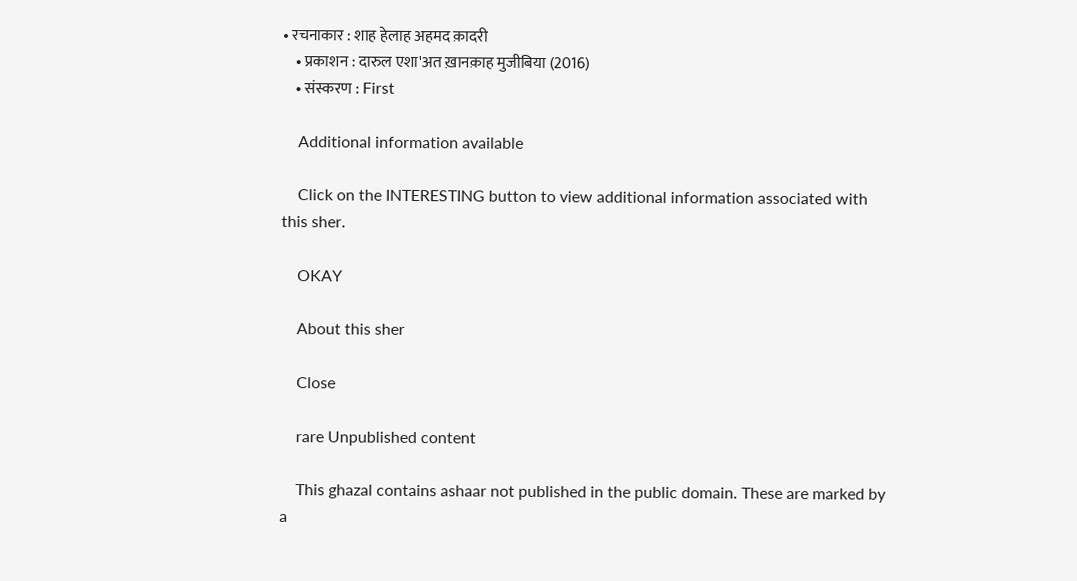• रचनाकार : शाह हेलाह अहमद क़ादरी
    • प्रकाशन : दारुल एशा'अत ख़ानक़ाह मुजीबिया (2016)
    • संस्करण : First

    Additional information available

    Click on the INTERESTING button to view additional information associated with this sher.

    OKAY

    About this sher

    Close

    rare Unpublished content

    This ghazal contains ashaar not published in the public domain. These are marked by a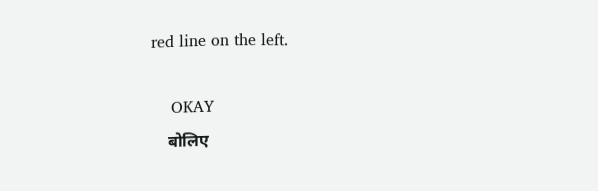red line on the left.

    OKAY
    बोलिए